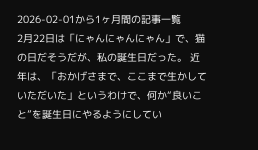2026-02-01から1ヶ月間の記事一覧
2月22日は「にゃんにゃんにゃん」で、猫の日だそうだが、私の誕生日だった。 近年は、「おかげさまで、ここまで生かしていただいた」というわけで、何か“良いこと”を誕生日にやるようにしてい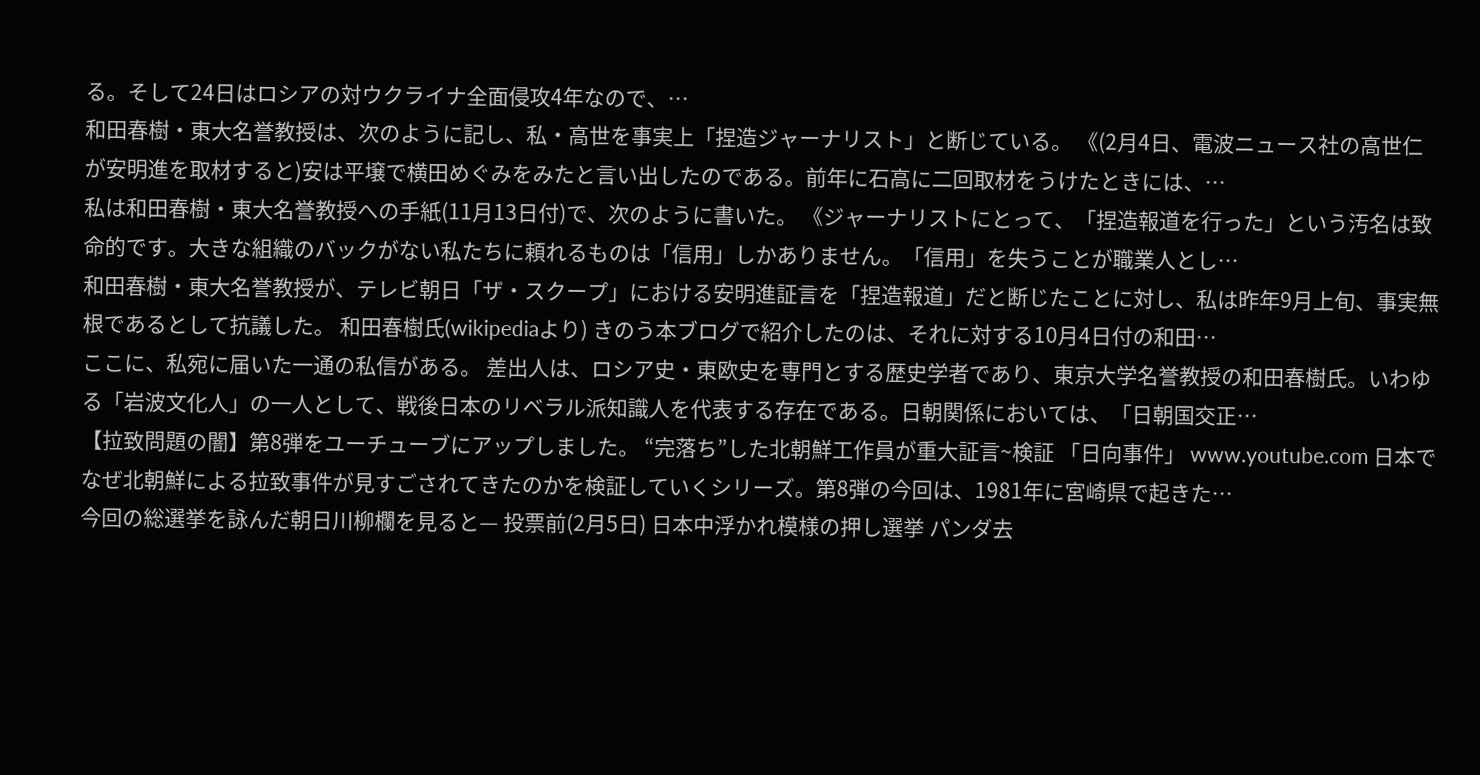る。そして24日はロシアの対ウクライナ全面侵攻4年なので、…
和田春樹・東大名誉教授は、次のように記し、私・高世を事実上「捏造ジャーナリスト」と断じている。 《(2月4日、電波ニュース社の高世仁が安明進を取材すると)安は平壌で横田めぐみをみたと言い出したのである。前年に石高に二回取材をうけたときには、…
私は和田春樹・東大名誉教授への手紙(11月13日付)で、次のように書いた。 《ジャーナリストにとって、「捏造報道を行った」という汚名は致命的です。大きな組織のバックがない私たちに頼れるものは「信用」しかありません。「信用」を失うことが職業人とし…
和田春樹・東大名誉教授が、テレビ朝日「ザ・スクープ」における安明進証言を「捏造報道」だと断じたことに対し、私は昨年9月上旬、事実無根であるとして抗議した。 和田春樹氏(wikipediaより) きのう本ブログで紹介したのは、それに対する10月4日付の和田…
ここに、私宛に届いた一通の私信がある。 差出人は、ロシア史・東欧史を専門とする歴史学者であり、東京大学名誉教授の和田春樹氏。いわゆる「岩波文化人」の一人として、戦後日本のリベラル派知識人を代表する存在である。日朝関係においては、「日朝国交正…
【拉致問題の闇】第8弾をユーチューブにアップしました。 “完落ち”した北朝鮮工作員が重大証言~検証 「日向事件」 www.youtube.com 日本でなぜ北朝鮮による拉致事件が見すごされてきたのかを検証していくシリーズ。第8弾の今回は、1981年に宮崎県で起きた…
今回の総選挙を詠んだ朝日川柳欄を見ると— 投票前(2月5日) 日本中浮かれ模様の押し選挙 パンダ去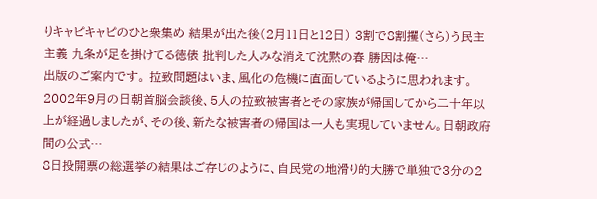りキャピキャピのひと衆集め 結果が出た後(2月11日と12日) 3割で8割攫(さら)う民主主義 九条が足を掛けてる徳俵 批判した人みな消えて沈黙の春 勝因は俺…
出版のご案内です。 拉致問題はいま、風化の危機に直面しているように思われます。2002年9月の日朝首脳会談後、5人の拉致被害者とその家族が帰国してから二十年以上が経過しましたが、その後、新たな被害者の帰国は一人も実現していません。日朝政府間の公式…
8日投開票の総選挙の結果はご存じのように、自民党の地滑り的大勝で単独で3分の2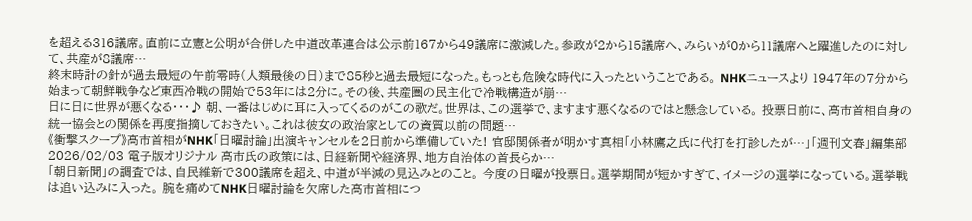を超える316議席。直前に立憲と公明が合併した中道改革連合は公示前167から49議席に激減した。参政が2から15議席へ、みらいが0から11議席へと躍進したのに対して、共産が8議席…
終末時計の針が過去最短の午前零時(人類最後の日)まで85秒と過去最短になった。もっとも危険な時代に入ったということである。 NHKニュースより 1947年の7分から始まって朝鮮戦争など東西冷戦の開始で53年には2分に。その後、共産圏の民主化で冷戦構造が崩…
日に日に世界が悪くなる・・・♪ 朝、一番はじめに耳に入ってくるのがこの歌だ。世界は、この選挙で、ますます悪くなるのではと懸念している。 投票日前に、高市首相自身の統一協会との関係を再度指摘しておきたい。これは彼女の政治家としての資質以前の問題…
《衝撃スクープ》高市首相がNHK「日曜討論」出演キャンセルを2日前から準備していた! 官邸関係者が明かす真相「小林鷹之氏に代打を打診したが…」「週刊文春」編集部 2026/02/03 電子版オリジナル 高市氏の政策には、日経新聞や経済界、地方自治体の首長らか…
「朝日新聞」の調査では、自民維新で300議席を超え、中道が半減の見込みとのこと。 今度の日曜が投票日。選挙期間が短かすぎて、イメージの選挙になっている。選挙戦は追い込みに入った。 腕を痛めてNHK日曜討論を欠席した高市首相につ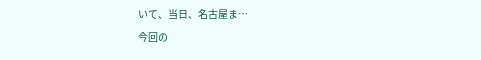いて、当日、名古屋ま…
今回の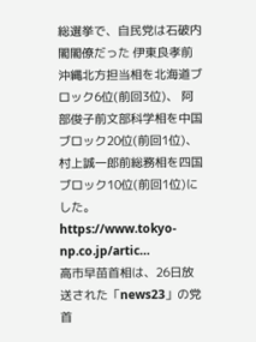総選挙で、自民党は石破内閣閣僚だった 伊東良孝前沖縄北方担当相を北海道ブロック6位(前回3位)、 阿部俊子前文部科学相を中国ブロック20位(前回1位)、 村上誠一郎前総務相を四国ブロック10位(前回1位)にした。https://www.tokyo-np.co.jp/artic…
高市早苗首相は、26日放送された「news23」の党首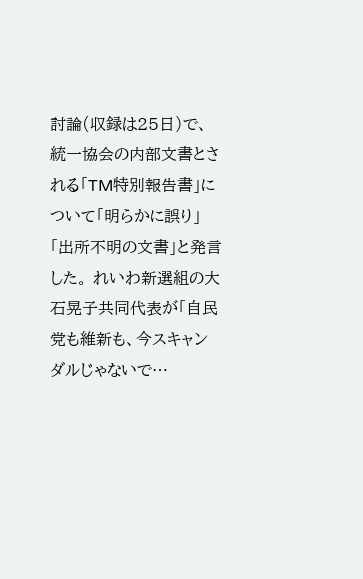討論(収録は25日)で、統一協会の内部文書とされる「TM特別報告書」について「明らかに誤り」「出所不明の文書」と発言した。 れいわ新選組の大石晃子共同代表が「自民党も維新も、今スキャンダルじゃないで…